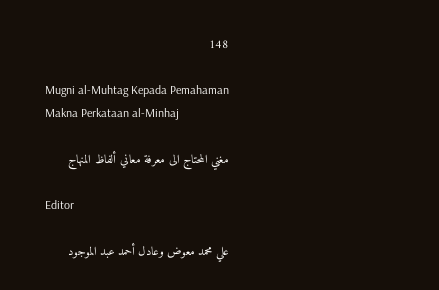148

Mugni al-Muhtag Kepada Pemahaman Makna Perkataan al-Minhaj

مغني المحتاج الى معرفة معاني ألفاظ المنهاج

Editor

علي محمد معوض وعادل أحمد عبد الموجود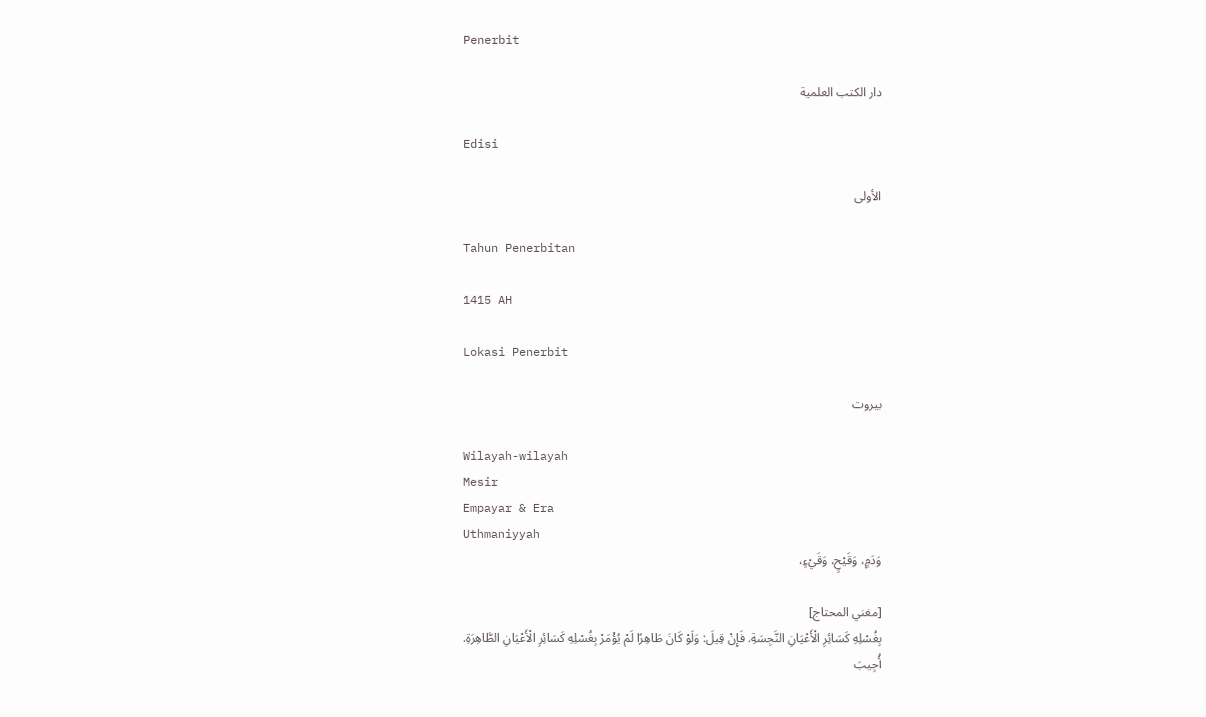Penerbit

دار الكتب العلمية

Edisi

الأولى

Tahun Penerbitan

1415 AH

Lokasi Penerbit

بيروت

Wilayah-wilayah
Mesir
Empayar & Era
Uthmaniyyah
وَدَمٍ، وَقَيْحٍ، وَقَيْءٍ،

[مغني المحتاج]
بِغُسْلِهِ كَسَائِرِ الْأَعْيَانِ النَّجِسَةِ. فَإِنْ قِيلَ: وَلَوْ كَانَ طَاهِرًا لَمْ يُؤْمَرْ بِغُسْلِهِ كَسَائِرِ الْأَعْيَانِ الطَّاهِرَةِ.
أُجِيبَ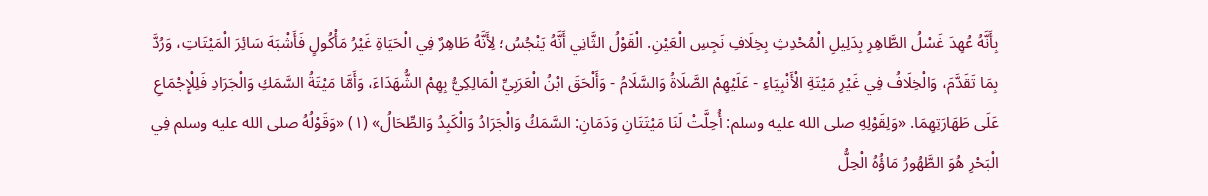بِأَنَّهُ عُهِدَ غَسْلُ الطَّاهِرِ بِدَلِيلِ الْمُحْدِثِ بِخِلَافِ نَجِسِ الْعَيْنِ. الْقَوْلُ الثَّانِي أَنَّهُ يَنْجُسُ؛ لِأَنَّهُ طَاهِرٌ فِي الْحَيَاةِ غَيْرُ مَأْكُولٍ فَأَشْبَهَ سَائِرَ الْمَيْتَاتِ، وَرُدَّ بِمَا تَقَدَّمَ، وَالْخِلَافُ فِي غَيْرِ مَيْتَةِ الْأَنْبِيَاءِ - عَلَيْهِمْ الصَّلَاةُ وَالسَّلَامُ - وَأَلْحَقَ ابْنُ الْعَرَبِيِّ الْمَالِكِيُّ بِهِمْ الشُّهَدَاءَ، وَأَمَّا مَيْتَةُ السَّمَكِ وَالْجَرَادِ فَلِلْإِجْمَاعِ عَلَى طَهَارَتِهِمَا. «وَلِقَوْلِهِ صلى الله عليه وسلم: أُحِلَّتْ لَنَا مَيْتَتَانِ وَدَمَانِ: السَّمَكُ وَالْجَرَادُ وَالْكَبِدُ وَالطِّحَالُ» (١) «وَقَوْلُهُ صلى الله عليه وسلم فِي الْبَحْرِ هُوَ الطَّهُورُ مَاؤُهُ الْحِلُّ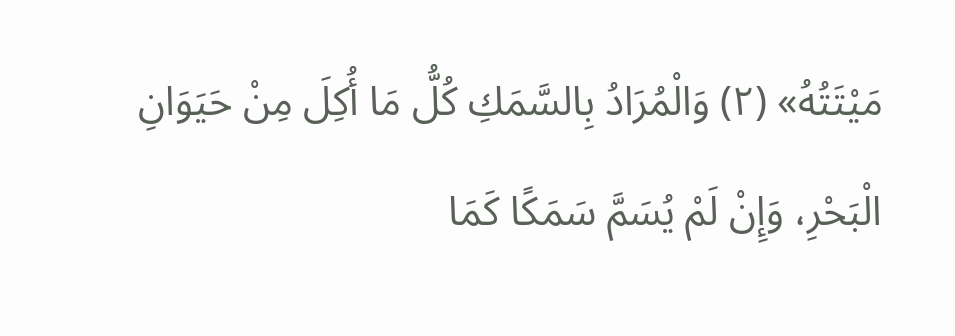مَيْتَتُهُ» (٢) وَالْمُرَادُ بِالسَّمَكِ كُلُّ مَا أُكِلَ مِنْ حَيَوَانِ الْبَحْرِ، وَإِنْ لَمْ يُسَمَّ سَمَكًا كَمَا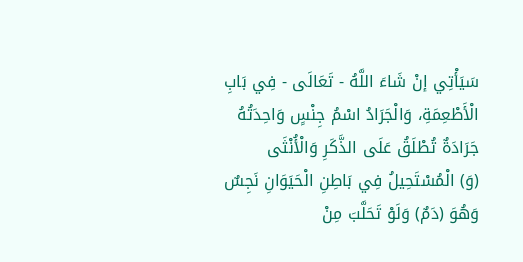سَيَأْتِي إنْ شَاءَ اللَّهُ - تَعَالَى - فِي بَابِ الْأَطْعِمَةِ، وَالْجَرَادُ اسْمُ جِنْسٍ وَاحِدَتُهُ جَرَادَةٌ تُطْلَقُ عَلَى الذَّكَرِ وَالْأُنْثَى
(وَ) الْمُسْتَحِيلُ فِي بَاطِنِ الْحَيَوَانِ نَجِسٌ وَهُوَ (دَمٌ) وَلَوْ تَحَلَّبَ مِنْ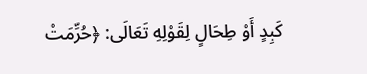كَبِدٍ أَوْ طِحَالٍ لِقَوْلِهِ تَعَالَى: ﴿حُرِّمَتْ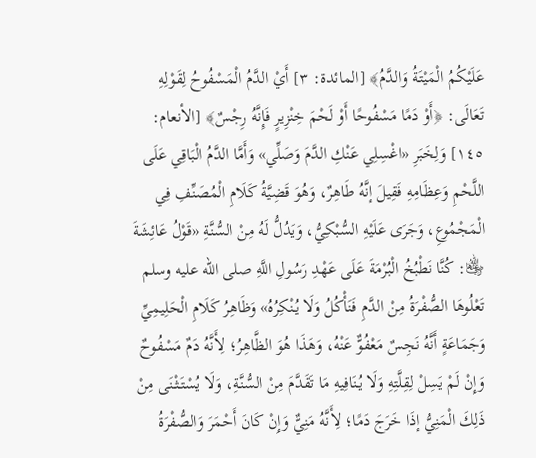عَلَيْكُمُ الْمَيْتَةُ وَالدَّمُ﴾ [المائدة: ٣] أَيْ الدَّمُ الْمَسْفُوحُ لِقَوْلِهِ تَعَالَى: ﴿أَوْ دَمًا مَسْفُوحًا أَوْ لَحْمَ خِنْزِيرٍ فَإِنَّهُ رِجْسٌ﴾ [الأنعام: ١٤٥] وَلِخَبَرِ «اغْسِلِي عَنْكِ الدَّمَ وَصَلِّي» وَأَمَّا الدَّمُ الْبَاقِي عَلَى اللَّحْمِ وَعِظَامِهِ فَقِيلَ إنَّهُ طَاهِرٌ، وَهُوَ قَضِيَّةُ كَلَامِ الْمُصَنِّفِ فِي الْمَجْمُوعِ، وَجَرَى عَلَيْهِ السُّبْكِيُّ، وَيَدُلُّ لَهُ مِنْ السُّنَّةِ «قَوْلُ عَائِشَةَ ﵂: كُنَّا نَطْبُخُ الْبُرْمَةَ عَلَى عَهْدِ رَسُولِ اللَّهِ صلى الله عليه وسلم تَعْلُوهَا الصُّفْرَةُ مِنْ الدَّمِ فَنَأْكُلُ وَلَا يُنْكِرُهُ» وَظَاهِرُ كَلَامِ الْحَلِيمِيِّ وَجَمَاعَةٍ أَنَّهُ نَجِسٌ مَعْفُوٌّ عَنْهُ، وَهَذَا هُوَ الظَّاهِرُ؛ لِأَنَّهُ دَمٌ مَسْفُوحٌ وَإِنْ لَمْ يَسِلْ لِقِلَّتِهِ وَلَا يُنَافِيهِ مَا تَقَدَّمَ مِنْ السُّنَّةِ، وَلَا يُسْتَثْنَى مِنْ ذَلِكَ الْمَنِيُّ إذَا خَرَجَ دَمًا؛ لِأَنَّهُ مَنِيٌّ وَإِنْ كَانَ أَحْمَرَ وَالصُّفْرَةُ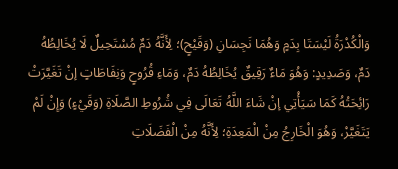وَالْكُدْرَةُ لَيْسَتَا بِدَمٍ وَهُمَا نَجِسَانِ (وَقَيْحٍ)؛ لِأَنَّهُ دَمٌ مُسْتَحِيلٌ لَا يُخَالِطُهُ دَمٌ، وَصَدِيدٍ: وَهُوَ مَاءٌ رَقِيقٌ يُخَالِطُهُ دَمٌ، وَمَاءِ قُرُوحٍ وَنِفَاطَاتٍ إنْ تَغَيَّرَتْ رَائِحَتُهُ كَمَا سَيَأْتِي إنْ شَاءَ اللَّهُ تَعَالَى فِي شُرُوطِ الصَّلَاةِ (وَقَيْءٍ) وَإِنْ لَمْ يَتَغَيَّرْ، وَهُوَ الْخَارِجُ مِنْ الْمَعِدَةِ؛ لِأَنَّهُ مِنْ الْفَضَلَاتِ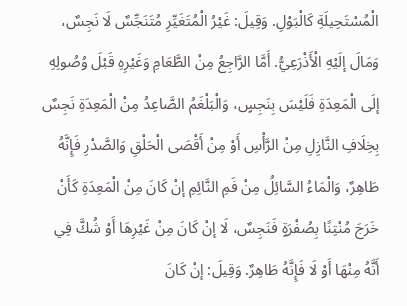الْمُسْتَحِيلَةِ كَالْبَوْلِ. وَقِيلَ: غَيْرُ الْمُتَغَيِّرِ مُتَنَجِّسٌ لَا نَجِسٌ، وَمَالَ إلَيْهِ الْأَذْرَعِيُّ. أَمَّا الرَّاجِعُ مِنْ الطَّعَامِ وَغَيْرِهِ قَبْلَ وُصُولِهِ إلَى الْمَعِدَةِ فَلَيْسَ بِنَجِسٍ، وَالْبَلْغَمُ الصَّاعِدُ مِنْ الْمَعِدَةِ نَجِسٌ بِخِلَافِ النَّازِلِ مِنْ الرَّأْسِ أَوْ مِنْ أَقْصَى الْحَلْقِ وَالصَّدْرِ فَإِنَّهُ طَاهِرٌ، وَالْمَاءُ السَّائِلُ مِنْ فَمِ النَّائِمِ إنْ كَانَ مِنْ الْمَعِدَةِ كَأَنْ خَرَجَ مُنْتِنًا بِصُفْرَةٍ فَنَجِسٌ، لَا إنْ كَانَ مِنْ غَيْرِهَا أَوْ شُكَّ فِي أَنَّهُ مِنْهَا أَوْ لَا فَإِنَّهُ طَاهِرٌ. وَقِيلَ: إنْ كَانَ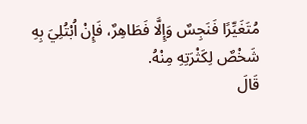مُتَغَيِّرًا فَنَجِسٌ وَإِلَّا فَطَاهِرٌ، فَإِنْ اُبْتُلِيَ بِهِ شَخْصٌ لِكَثْرَتِهِ مِنْهُ.
قَالَ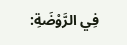فِي الرَّوْضَةِ: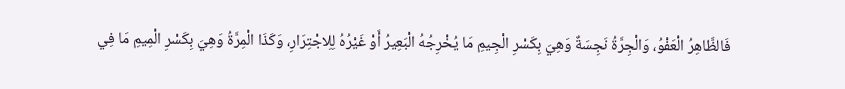فَالظَّاهِرُ الْعَفْوُ، وَالْجِرَّةُ نَجِسَةٌ وَهِيَ بِكَسْرِ الْجِيمِ مَا يُخْرِجُهُ الْبَعِيرُ أَوْ غَيْرُهُ لِلِاجْتِرَارِ، وَكَذَا الْمِرَّةُ وَهِيَ بِكَسْرِ الْمِيمِ مَا فِي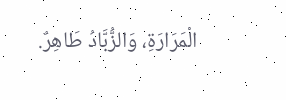الْمَرَارَةِ، وَالزُّبَّادُ طَاهِرٌ.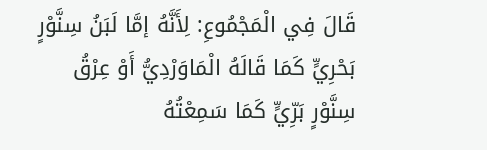قَالَ فِي الْمَجْمُوعِ: لِأَنَّهُ إمَّا لَبَنُ سِنَّوْرٍ بَحْرِيٍّ كَمَا قَالَهُ الْمَاوَرْدِيُّ أَوْ عِرْقُ سِنَّوْرٍ بَرِّيٍّ كَمَا سَمِعْتُهُ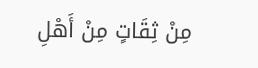مِنْ ثِقَاتٍ مِنْ أَهْلِ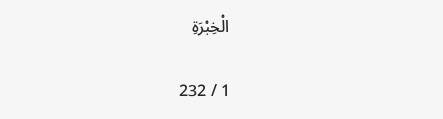الْخِبْرَةِ

1 / 232